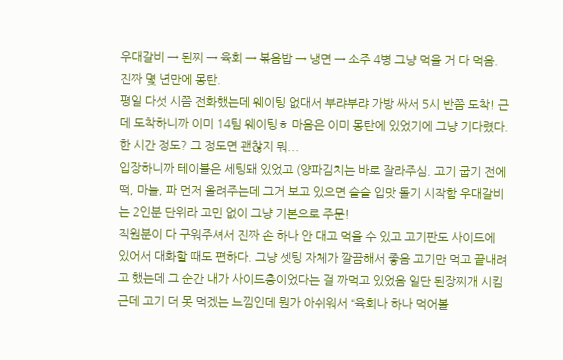우대갈비 → 된찌 → 육회 → 볶음밥 → 냉면 → 소주 4병 그냥 먹을 거 다 먹음. 진짜 몇 년만에 몽탄.
평일 다섯 시쯤 전화했는데 웨이팅 없대서 부랴부랴 가방 싸서 5시 반쯤 도착! 근데 도착하니까 이미 14팀 웨이팅ㅎ 마음은 이미 몽탄에 있었기에 그냥 기다렸다.
한 시간 정도? 그 정도면 괜찮지 뭐...
입장하니까 테이블은 세팅돼 있었고 (양파김치는 바로 잘라주심. 고기 굽기 전에 떡, 마늘, 파 먼저 올려주는데 그거 보고 있으면 슬슬 입맛 돌기 시작함 우대갈비는 2인분 단위라 고민 없이 그냥 기본으로 주문!
직원분이 다 구워주셔서 진짜 손 하나 안 대고 먹을 수 있고 고기판도 사이드에 있어서 대화할 때도 편하다. 그냥 셋팅 자체가 깔끔해서 좋음 고기만 먹고 끝내려고 했는데 그 순간 내가 사이드충이었다는 걸 까먹고 있었음 일단 된장찌개 시킴 근데 고기 더 못 먹겠는 느낌인데 뭔가 아쉬워서 “육회나 하나 먹어볼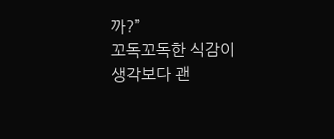까?”
꼬독꼬독한 식감이 생각보다 괜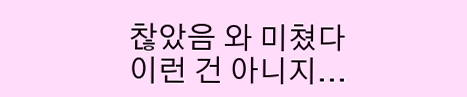찮았음 와 미쳤다 이런 건 아니지...